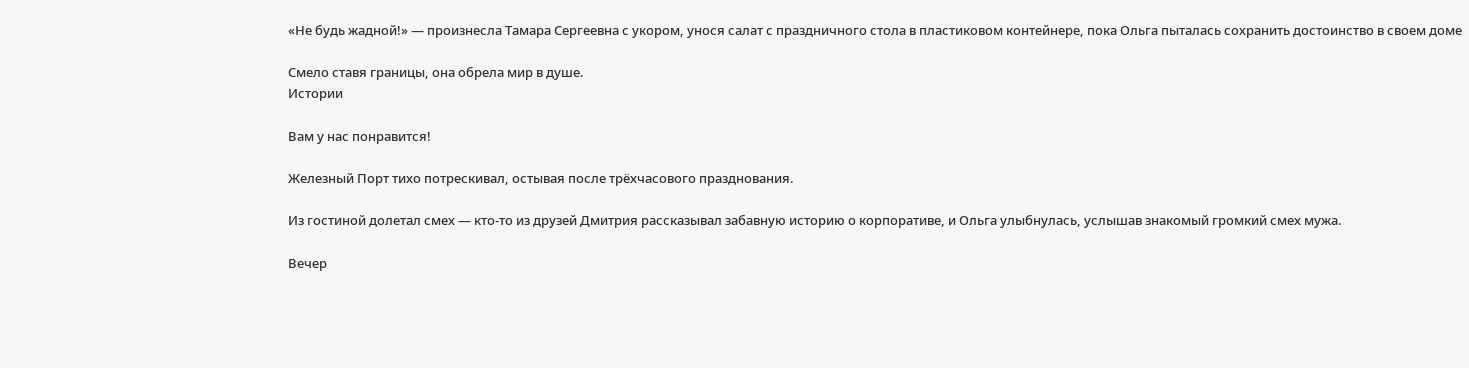«Не будь жадной!» — произнесла Тамара Сергеевна с укором, унося салат с праздничного стола в пластиковом контейнере, пока Ольга пыталась сохранить достоинство в своем доме

Смело ставя границы, она обрела мир в душе.
Истории

Вам у нас понравится!

Железный Порт тихо потрескивал, остывая после трёхчасового празднования.

Из гостиной долетал смех — кто-то из друзей Дмитрия рассказывал забавную историю о корпоративе, и Ольга улыбнулась, услышав знакомый громкий смех мужа.

Вечер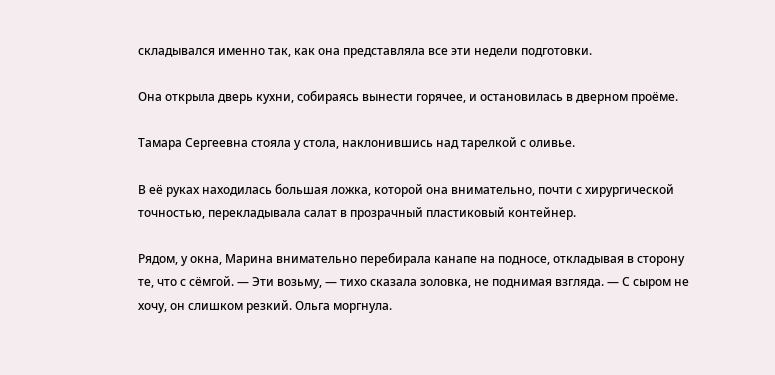складывался именно так, как она представляла все эти недели подготовки.

Она открыла дверь кухни, собираясь вынести горячее, и остановилась в дверном проёме.

Тамара Сергеевна стояла у стола, наклонившись над тарелкой с оливье.

В её руках находилась большая ложка, которой она внимательно, почти с хирургической точностью, перекладывала салат в прозрачный пластиковый контейнер.

Рядом, у окна, Марина внимательно перебирала канапе на подносе, откладывая в сторону те, что с сёмгой. — Эти возьму, — тихо сказала золовка, не поднимая взгляда. — С сыром не хочу, он слишком резкий. Ольга моргнула.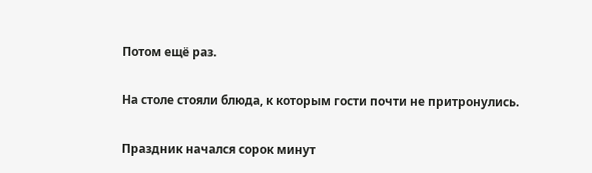Потом ещё раз.

На столе стояли блюда, к которым гости почти не притронулись.

Праздник начался сорок минут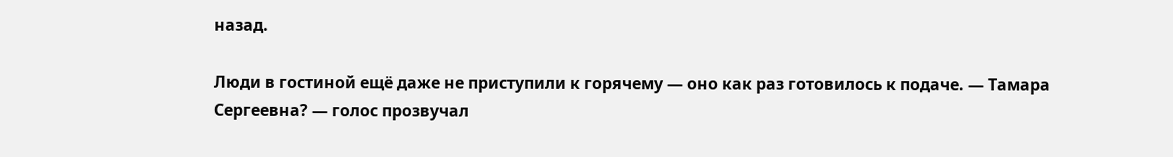назад.

Люди в гостиной ещё даже не приступили к горячему — оно как раз готовилось к подаче. — Тамара Сергеевна? — голос прозвучал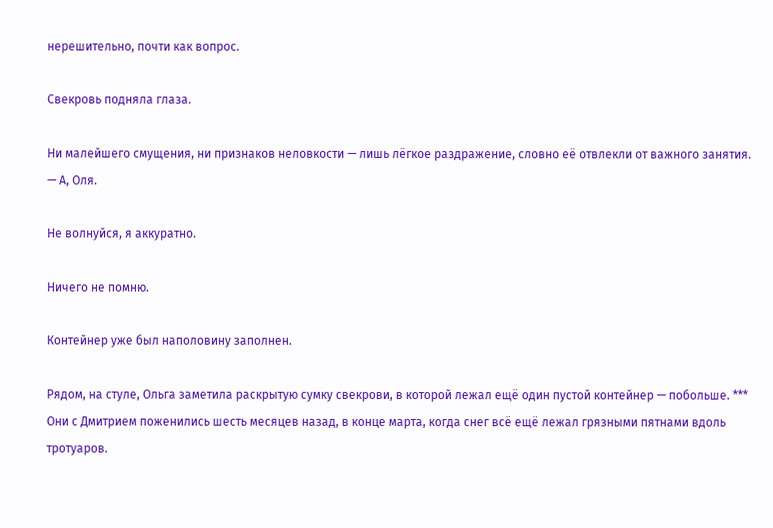нерешительно, почти как вопрос.

Свекровь подняла глаза.

Ни малейшего смущения, ни признаков неловкости — лишь лёгкое раздражение, словно её отвлекли от важного занятия. — А, Оля.

Не волнуйся, я аккуратно.

Ничего не помню.

Контейнер уже был наполовину заполнен.

Рядом, на стуле, Ольга заметила раскрытую сумку свекрови, в которой лежал ещё один пустой контейнер — побольше. *** Они с Дмитрием поженились шесть месяцев назад, в конце марта, когда снег всё ещё лежал грязными пятнами вдоль тротуаров.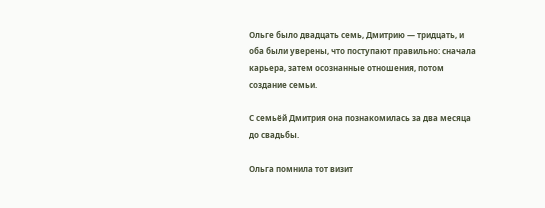Ольге было двадцать семь, Дмитрию — тридцать, и оба были уверены, что поступают правильно: сначала карьера, затем осознанные отношения, потом создание семьи.

С семьёй Дмитрия она познакомилась за два месяца до свадьбы.

Ольга помнила тот визит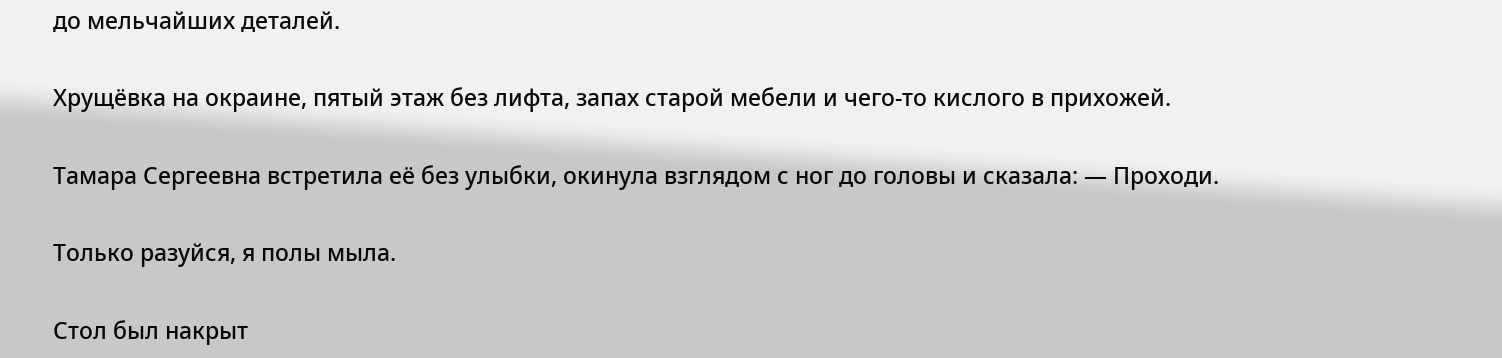до мельчайших деталей.

Хрущёвка на окраине, пятый этаж без лифта, запах старой мебели и чего-то кислого в прихожей.

Тамара Сергеевна встретила её без улыбки, окинула взглядом с ног до головы и сказала: — Проходи.

Только разуйся, я полы мыла.

Стол был накрыт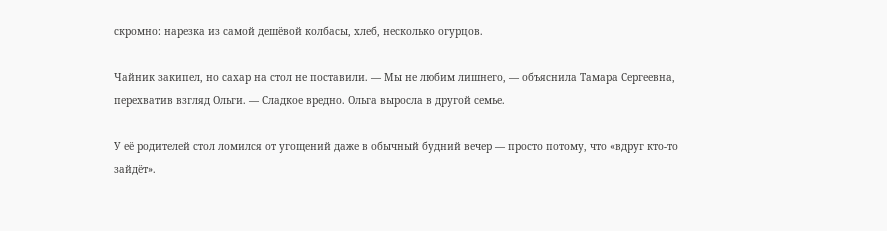скромно: нарезка из самой дешёвой колбасы, хлеб, несколько огурцов.

Чайник закипел, но сахар на стол не поставили. — Мы не любим лишнего, — объяснила Тамара Сергеевна, перехватив взгляд Ольги. — Сладкое вредно. Ольга выросла в другой семье.

У её родителей стол ломился от угощений даже в обычный будний вечер — просто потому, что «вдруг кто-то зайдёт».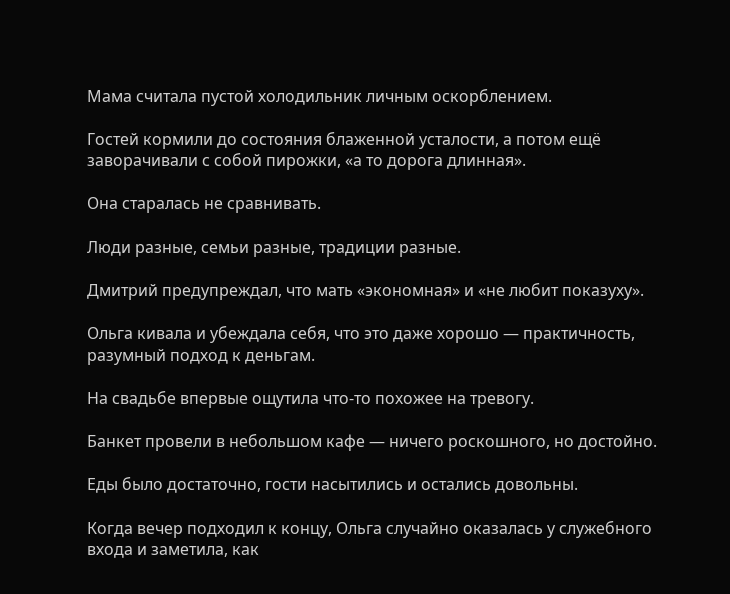Мама считала пустой холодильник личным оскорблением.

Гостей кормили до состояния блаженной усталости, а потом ещё заворачивали с собой пирожки, «а то дорога длинная».

Она старалась не сравнивать.

Люди разные, семьи разные, традиции разные.

Дмитрий предупреждал, что мать «экономная» и «не любит показуху».

Ольга кивала и убеждала себя, что это даже хорошо — практичность, разумный подход к деньгам.

На свадьбе впервые ощутила что-то похожее на тревогу.

Банкет провели в небольшом кафе — ничего роскошного, но достойно.

Еды было достаточно, гости насытились и остались довольны.

Когда вечер подходил к концу, Ольга случайно оказалась у служебного входа и заметила, как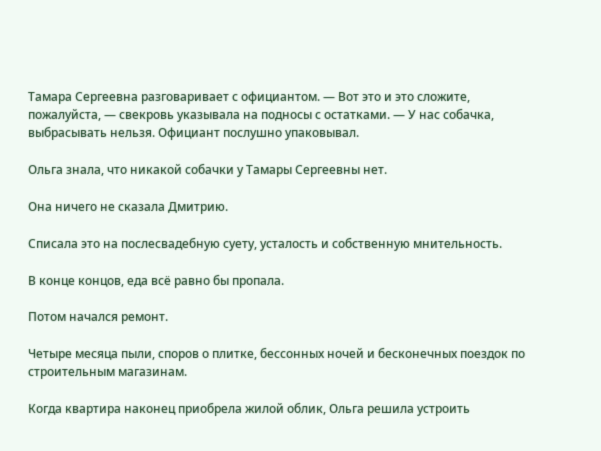Тамара Сергеевна разговаривает с официантом. — Вот это и это сложите, пожалуйста, — свекровь указывала на подносы с остатками. — У нас собачка, выбрасывать нельзя. Официант послушно упаковывал.

Ольга знала, что никакой собачки у Тамары Сергеевны нет.

Она ничего не сказала Дмитрию.

Списала это на послесвадебную суету, усталость и собственную мнительность.

В конце концов, еда всё равно бы пропала.

Потом начался ремонт.

Четыре месяца пыли, споров о плитке, бессонных ночей и бесконечных поездок по строительным магазинам.

Когда квартира наконец приобрела жилой облик, Ольга решила устроить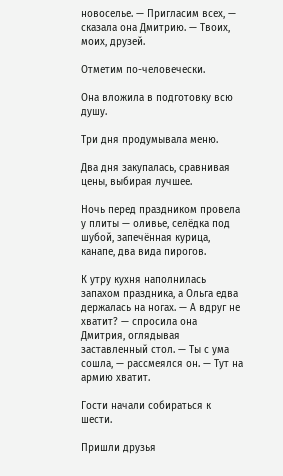новоселье. — Пригласим всех, — сказала она Дмитрию. — Твоих, моих, друзей.

Отметим по-человечески.

Она вложила в подготовку всю душу.

Три дня продумывала меню.

Два дня закупалась, сравнивая цены, выбирая лучшее.

Ночь перед праздником провела у плиты — оливье, селёдка под шубой, запечённая курица, канапе, два вида пирогов.

К утру кухня наполнилась запахом праздника, а Ольга едва держалась на ногах. — А вдруг не хватит? — спросила она Дмитрия, оглядывая заставленный стол. — Ты с ума сошла, — рассмеялся он. — Тут на армию хватит.

Гости начали собираться к шести.

Пришли друзья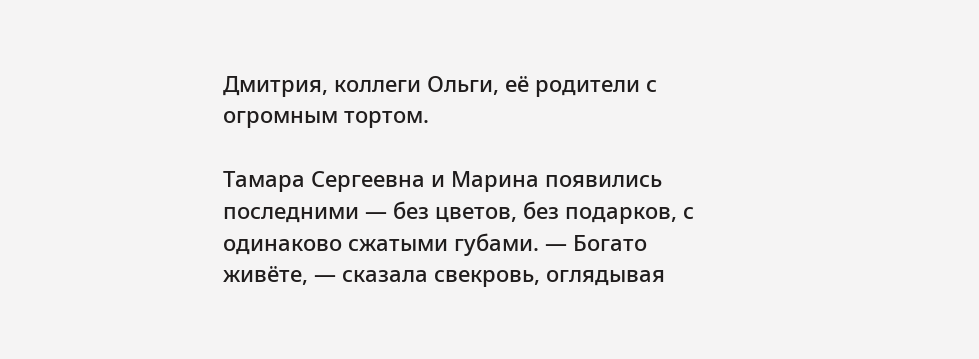Дмитрия, коллеги Ольги, её родители с огромным тортом.

Тамара Сергеевна и Марина появились последними — без цветов, без подарков, с одинаково сжатыми губами. — Богато живёте, — сказала свекровь, оглядывая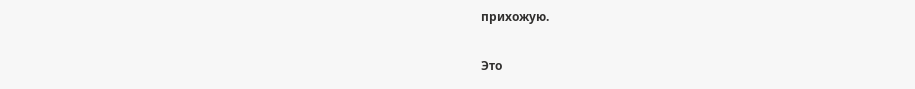прихожую.

Это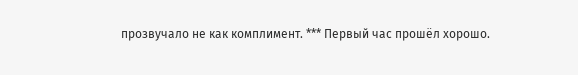прозвучало не как комплимент. *** Первый час прошёл хорошо.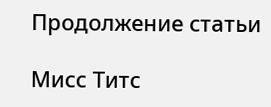Продолжение статьи

Мисс Титс